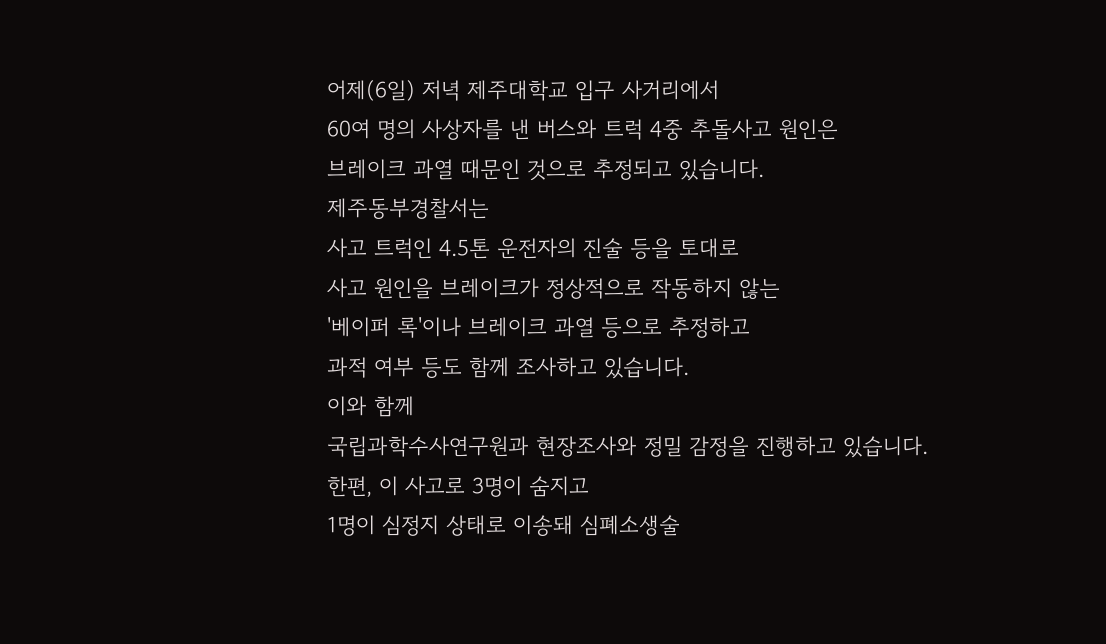어제(6일) 저녁 제주대학교 입구 사거리에서
60여 명의 사상자를 낸 버스와 트럭 4중 추돌사고 원인은
브레이크 과열 때문인 것으로 추정되고 있습니다.
제주동부경찰서는
사고 트럭인 4.5톤 운전자의 진술 등을 토대로
사고 원인을 브레이크가 정상적으로 작동하지 않는
'베이퍼 록'이나 브레이크 과열 등으로 추정하고
과적 여부 등도 함께 조사하고 있습니다.
이와 함께
국립과학수사연구원과 현장조사와 정밀 감정을 진행하고 있습니다.
한편, 이 사고로 3명이 숨지고
1명이 심정지 상태로 이송돼 심폐소생술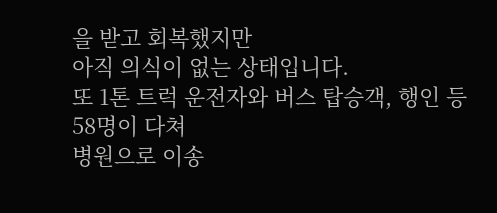을 받고 회복했지만
아직 의식이 없는 상태입니다.
또 1톤 트럭 운전자와 버스 탑승객, 행인 등 58명이 다쳐
병원으로 이송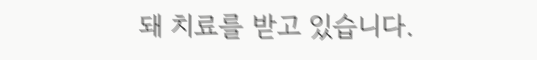돼 치료를 받고 있습니다.